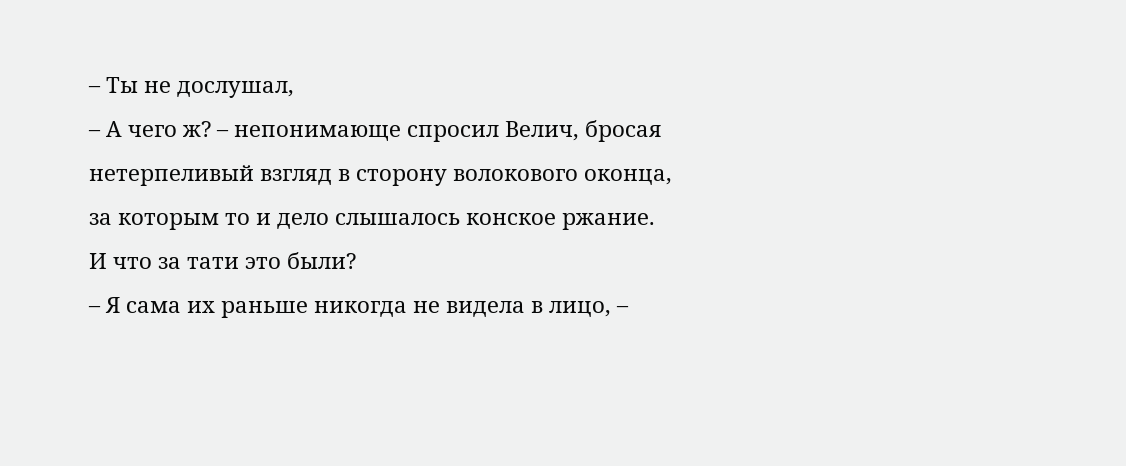– Ты не дослушал,
– А чего ж? – непонимающе спросил Велич, бросая нетерпеливый взгляд в сторону волокового оконца, за которым то и дело слышалось конское ржание. И что за тати это были?
– Я сама их раньше никогда не видела в лицо, –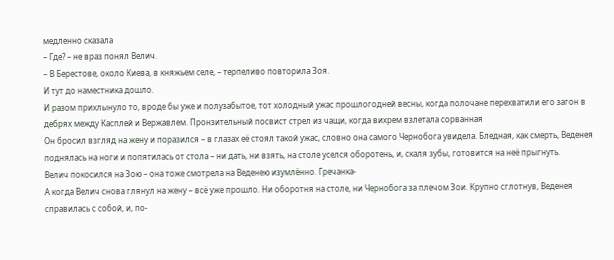медленно сказала
– Где? – не враз понял Велич.
– В Берестове, около Киева, в княжьем селе, – терпеливо повторила Зоя.
И тут до наместника дошло.
И разом прихлынуло то, вроде бы уже и полузабытое, тот холодный ужас прошлогодней весны, когда полочане перехватили его загон в дебрях между Касплей и Вержавлем. Пронзительный посвист стрел из чащи, когда вихрем взлетала сорванная
Он бросил взгляд на жену и поразился – в глазах её стоял такой ужас, словно она самого Чернобога увидела. Бледная, как смерть, Веденея поднялась на ноги и попятилась от стола – ни дать, ни взять, на столе уселся оборотень, и, скаля зубы, готовится на неё прыгнуть.
Велич покосился на Зою – она тоже смотрела на Веденею изумлённо. Гречанка-
А когда Велич снова глянул на жену – всё уже прошло. Ни оборотня на столе, ни Чернобога за плечом Зои. Крупно сглотнув, Веденея справилась с собой, и, по-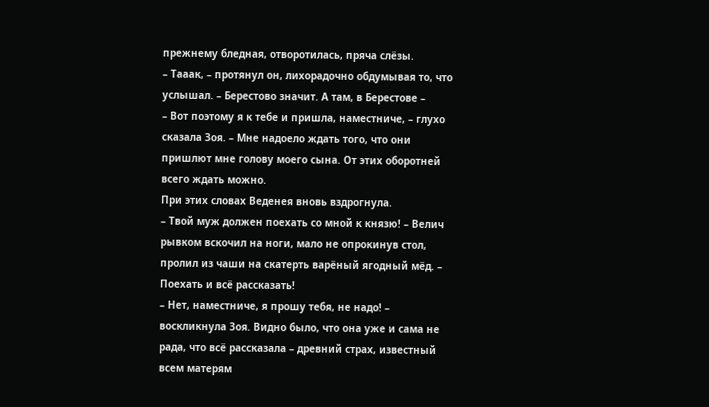прежнему бледная, отворотилась, пряча слёзы.
– Тааак, – протянул он, лихорадочно обдумывая то, что услышал. – Берестово значит. А там, в Берестове –
– Вот поэтому я к тебе и пришла, наместниче, – глухо сказала Зоя. – Мне надоело ждать того, что они пришлют мне голову моего сына. От этих оборотней всего ждать можно.
При этих словах Веденея вновь вздрогнула.
– Твой муж должен поехать со мной к князю! – Велич рывком вскочил на ноги, мало не опрокинув стол, пролил из чаши на скатерть варёный ягодный мёд. – Поехать и всё рассказать!
– Нет, наместниче, я прошу тебя, не надо! – воскликнула Зоя. Видно было, что она уже и сама не рада, что всё рассказала – древний страх, известный всем матерям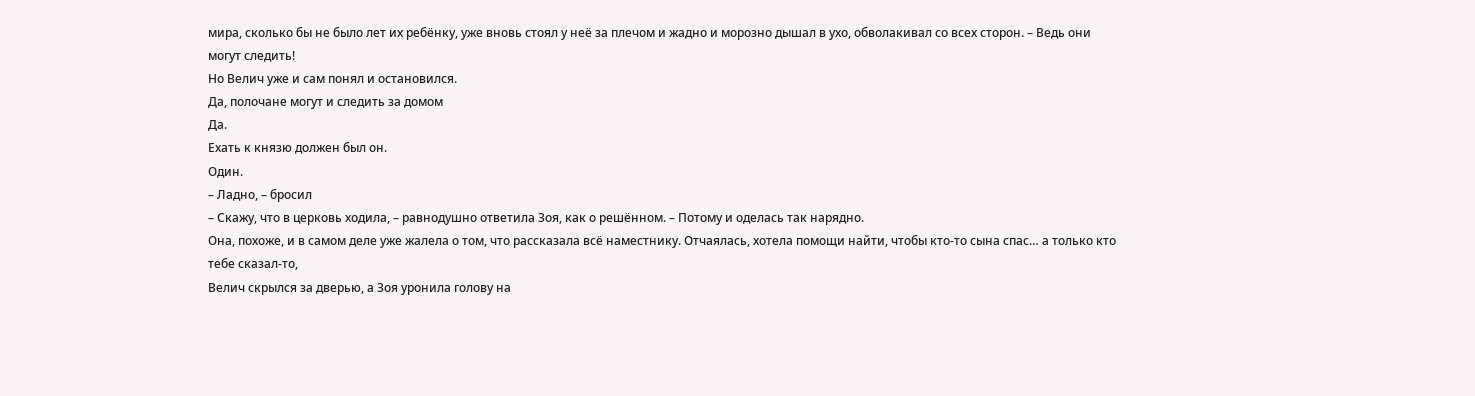мира, сколько бы не было лет их ребёнку, уже вновь стоял у неё за плечом и жадно и морозно дышал в ухо, обволакивал со всех сторон. – Ведь они могут следить!
Но Велич уже и сам понял и остановился.
Да, полочане могут и следить за домом
Да.
Ехать к князю должен был он.
Один.
– Ладно, – бросил
– Скажу, что в церковь ходила, – равнодушно ответила Зоя, как о решённом. – Потому и оделась так нарядно.
Она, похоже, и в самом деле уже жалела о том, что рассказала всё наместнику. Отчаялась, хотела помощи найти, чтобы кто-то сына спас… а только кто тебе сказал-то,
Велич скрылся за дверью, а Зоя уронила голову на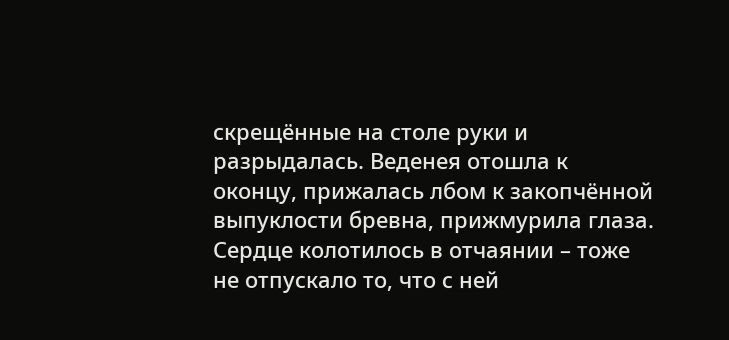скрещённые на столе руки и разрыдалась. Веденея отошла к оконцу, прижалась лбом к закопчённой выпуклости бревна, прижмурила глаза. Сердце колотилось в отчаянии – тоже не отпускало то, что с ней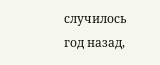случилось год назад,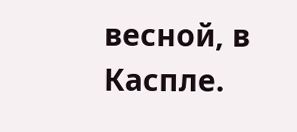весной, в Каспле.